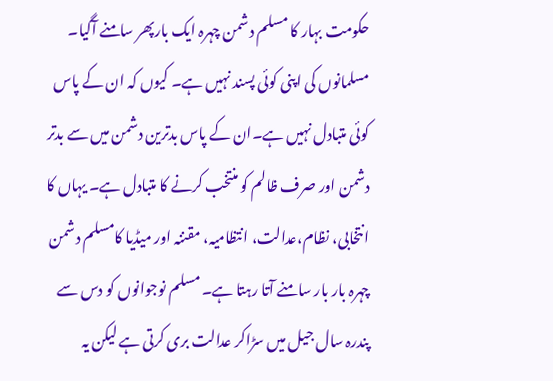حکومت بہار کا مسلم دشمن چہرہ ایک بارپھر سامنے آگیا۔ مسلمانوں کی اپنی کوئی پسند نہیں ہے۔ کیوں کہ ان کے پاس کوئی متبادل نہیں ہے۔ان کے پاس بدترین دشمن میں سے بدتر دشمن اور صرف ظالم کو منتخب کرنے کا متبادل ہے۔ یہاں کا انتخابی، نظام،عدالت، انتظامیہ، مقننہ اور میڈیا کامسلم دشمن چہرہ بار بار سامنے آتا رہتا ہے۔ مسلم نوجوانوں کو دس سے پندرہ سال جیل میں سڑاکر عدالت بری کرتی ہے لیکن یہ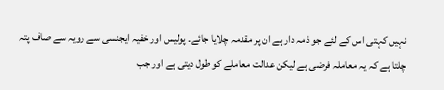نہیں کہتی اس کے لئے جو ذمہ دار ہے ان پر مقدمہ چلایا جائے۔ پولیس اور خفیہ ایجنسی سے رویہ سے صاف پتہ چلتا ہے کہ یہ معاملہ فرضی ہے لیکن عدالت معاملے کو طول دیتی ہے اور جب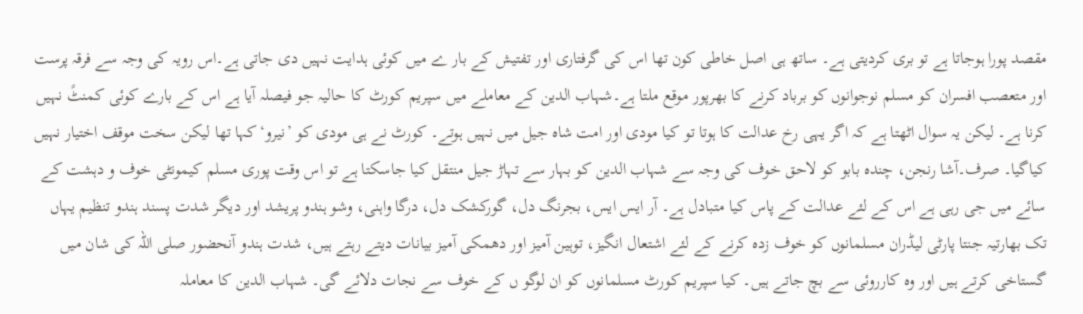مقصد پورا ہوجاتا ہے تو بری کردیتی ہے۔ ساتھ ہی اصل خاطی کون تھا اس کی گرفتاری اور تفتیش کے بار ے میں کوئی ہدایت نہیں دی جاتی ہے۔اس رویہ کی وجہ سے فرقہ پرست اور متعصب افسران کو مسلم نوجوانوں کو برباد کرنے کا بھرپور موقع ملتا ہے۔شہاب الدین کے معاملے میں سپریم کورٹ کا حالیہ جو فیصلہ آیا ہے اس کے بارے کوئی کمنٹً نہیں کرنا ہے۔ لیکن یہ سوال اٹھتا ہے کہ اگر یہی رخ عدالت کا ہوتا تو کیا مودی اور امت شاہ جیل میں نہیں ہوتے۔ کورٹ نے ہی مودی کو ’نیرو‘کہا تھا لیکن سخت موقف اختیار نہیں کیاگیا۔ صرف۔آشا رنجن، چندہ بابو کو لاحق خوف کی وجہ سے شہاب الدین کو بہار سے تہاڑ جیل منتقل کیا جاسکتا ہے تو اس وقت پوری مسلم کیمونٹی خوف و دہشت کے سائے میں جی رہی ہے اس کے لئے عدالت کے پاس کیا متبادل ہے۔ آر ایس ایس، بجرنگ دل، گورکشک دل، درگا واہنی، وشو ہندو پریشد اور دیگر شدت پسند ہندو تنظیم یہاں تک بھارتیہ جنتا پارٹی لیڈران مسلمانوں کو خوف زدہ کرنے کے لئے اشتعال انگیز، توہین آمیز اور دھمکی آمیز بیانات دیتے رہتے ہیں، شدت ہندو آنحضور صلی اللہ کی شان میں گستاخی کرتے ہیں اور وہ کارروئی سے بچ جاتے ہیں۔ کیا سپریم کورٹ مسلمانوں کو ان لوگو ں کے خوف سے نجات دلائے گی۔ شہاب الدین کا معاملہ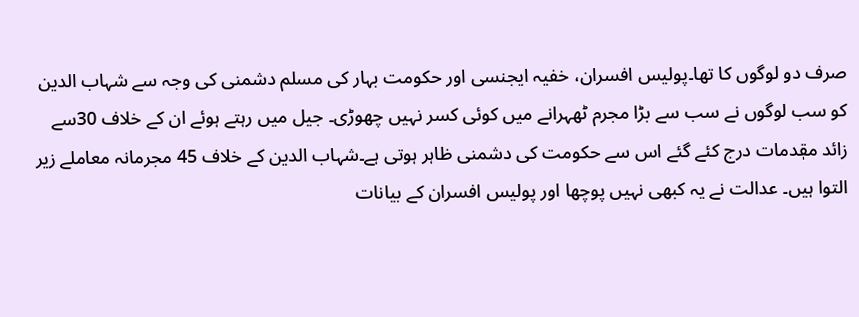صرف دو لوگوں کا تھا۔پولیس افسران، خفیہ ایجنسی اور حکومت بہار کی مسلم دشمنی کی وجہ سے شہاب الدین کو سب لوگوں نے سب سے بڑا مجرم ٹھہرانے میں کوئی کسر نہیں چھوڑی۔ جیل میں رہتے ہوئے ان کے خلاف 30سے زائد مقٖدمات درج کئے گئے اس سے حکومت کی دشمنی ظاہر ہوتی ہے۔شہاب الدین کے خلاف 45 مجرمانہ معاملے زیر التوا ہیں۔ عدالت نے یہ کبھی نہیں پوچھا اور پولیس افسران کے بیانات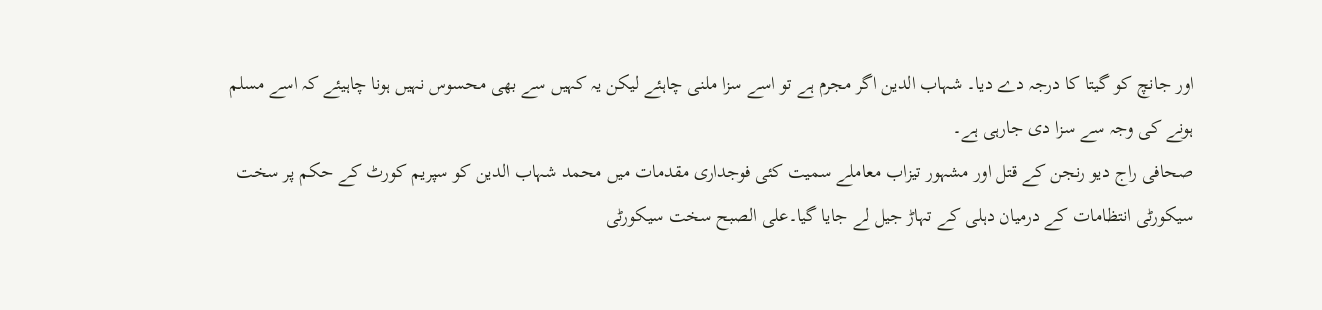اور جانچ کو گیتا کا درجہ دے دیا۔ شہاب الدین اگر مجرم ہے تو اسے سزا ملنی چاہئے لیکن یہ کہیں سے بھی محسوس نہیں ہونا چاہیئے کہ اسے مسلم ہونے کی وجہ سے سزا دی جارہی ہے۔
صحافی راج دیو رنجن کے قتل اور مشہور تیزاب معاملے سمیت کئی فوجداری مقدمات میں محمد شہاب الدین کو سپریم کورٹ کے حکم پر سخت سیکورٹی انتظامات کے درمیان دہلی کے تہاڑ جیل لے جایا گیا۔علی الصبح سخت سیکورٹی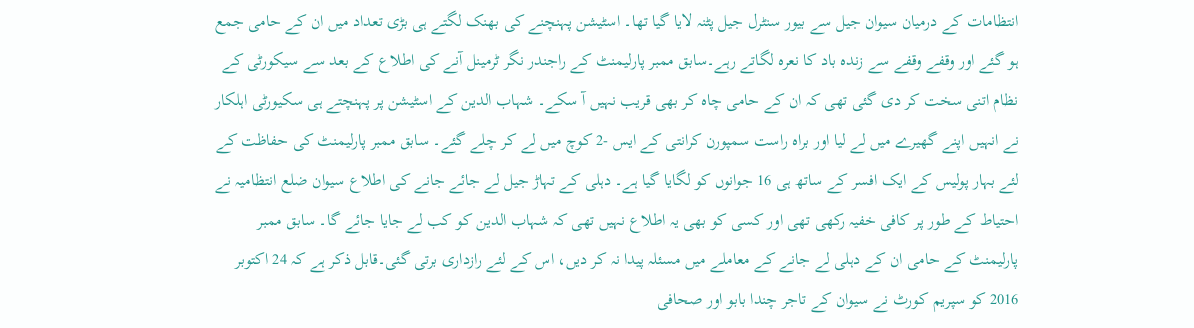انتظامات کے درمیان سیوان جیل سے بیور سنٹرل جیل پٹنہ لایا گیا تھا۔ اسٹیشن پہنچنے کی بھنک لگتے ہی بڑی تعداد میں ان کے حامی جمع ہو گئے اور وقفے وقفے سے زندہ باد کا نعرہ لگاتے رہے۔سابق ممبر پارلیمنٹ کے راجندر نگر ٹرمینل آنے کی اطلاع کے بعد سے سیکورٹی کے نظام اتنی سخت کر دی گئی تھی کہ ان کے حامی چاہ کر بھی قریب نہیں آ سکے۔ شہاب الدین کے اسٹیشن پر پہنچتے ہی سکیورٹی اہلکار نے انہیں اپنے گھیرے میں لے لیا اور براہ راست سمپورن کرانتی کے ایس -2 کوچ میں لے کر چلے گئے۔ سابق ممبر پارلیمنٹ کی حفاظت کے لئے بہار پولیس کے ایک افسر کے ساتھ ہی 16 جوانوں کو لگایا گیا ہے۔ دہلی کے تہاڑ جیل لے جائے جانے کی اطلاع سیوان ضلع انتظامیہ نے احتیاط کے طور پر کافی خفیہ رکھی تھی اور کسی کو بھی یہ اطلاع نہیں تھی کہ شہاب الدین کو کب لے جایا جائے گا۔ سابق ممبر پارلیمنٹ کے حامی ان کے دہلی لے جانے کے معاملے میں مسئلہ پیدا نہ کر دیں، اس کے لئے رازداری برتی گئی۔قابل ذکر ہے کہ 24 اکتوبر 2016 کو سپریم کورٹ نے سیوان کے تاجر چندا بابو اور صحافی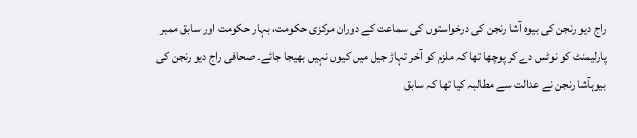راج دیو رنجن کی بیوہ آشا رنجن کی درخواستوں کی سماعت کے دوران مرکزی حکومت، بہار حکومت اور سابق ممبر پارلیمنٹ کو نوٹس دے کر پوچھا تھا کہ ملزم کو آخر تہاڑ جیل میں کیوں نہیں بھیجا جائے۔ صحافی راج دیو رنجن کی بیوہآشا رنجن نے عدالت سے مطالبہ کیا تھا کہ سابق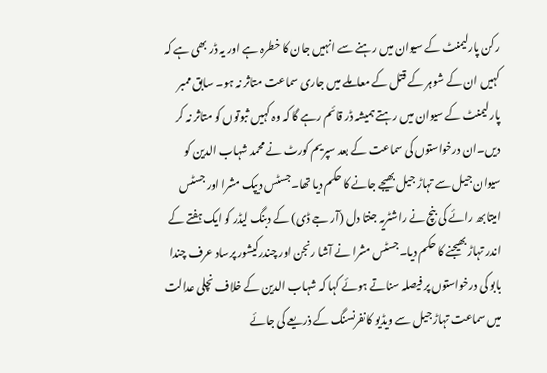رکن پارلیمنٹ کے سیوان میں رہنے سے انہیں جان کا خطرہ ہے اور یہ ڈر بھی ہے کہ کہیں ان کے شوہر کے قتل کے معاملے میں جاری سماعت متاثر نہ ہو۔ سابق ممبر پارلیمنٹ کے سیوان میں رہتے ہمیشہ ڈر قائم رہے گا کہ وہ کہیں ثبوتوں کو متاثر نہ کر دیں۔ان درخواستوں کی سماعت کے بعد سپریم کورٹ نے محمد شہاب الدین کو سیوان جیل سے تہاڑ جیل بھیجے جانے کا حکم دیا تھا۔جسٹس دیپک مشرا اور جسٹس امیتابھ رائے کی بنچ نے راشٹریہ جنتا دل (آر جے ڈی) کے دبنگ لیڈر کو ایک ہفتے کے اندر تہاڑ بھیجنے کا حکم دیا۔جسٹس مشرا نے آشا رنجن اور چندرکیشور پرساد عرف چندا بابو کی درخواستوں پر فیصلہ سناتے ہوئے کہا کہ شہاب الدین کے خلاف نچلی عدالت میں سماعت تہاڑ جیل سے ویڈیو کانفرنسنگ کے ذریعے کی جائے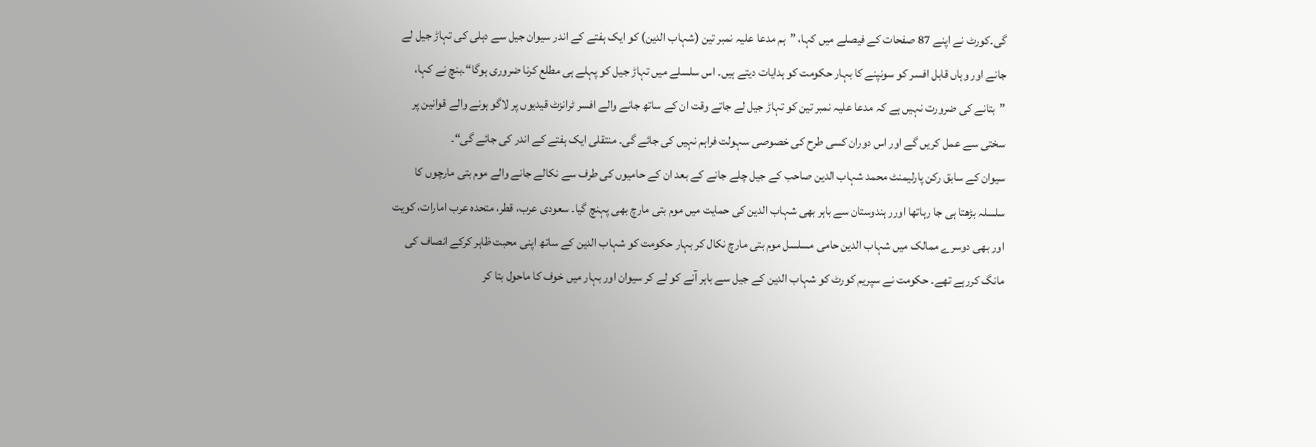گی۔کورٹ نے اپنے 87 صفحات کے فیصلے میں کہا، ”ہم مدعا علیہ نمبر تین (شہاب الدین) کو ایک ہفتے کے اندر سیوان جیل سے دہلی کی تہاڑ جیل لے جانے اور وہاں قابل افسر کو سونپنے کا بہار حکومت کو ہدایات دیتے ہیں۔ اس سلسلے میں تہاڑ جیل کو پہلے ہی مطلع کرنا ضروری ہوگا“۔بنچ نے کہا، ”بتانے کی ضرورت نہیں ہے کہ مدعا علیہ نمبر تین کو تہاڑ جیل لے جاتے وقت ان کے ساتھ جانے والے افسر ٹرانزٹ قیدیوں پر لاگو ہونے والے قوانین پر سختی سے عمل کریں گے اور اس دوران کسی طرح کی خصوصی سہولت فراہم نہیں کی جائے گی۔ منتقلی ایک ہفتے کے اندر کی جائے گی“۔
سیوان کے سابق رکن پارلیمنٹ محمد شہاب الدین صاحب کے جیل چلے جانے کے بعد ان کے حامیوں کی طرف سے نکالے جانے والے موم بتی مارچوں کا سلسلہ بڑھتا ہی جا رہاتھا اورر ہندوستان سے باہر بھی شہاب الدین کی حمایت میں موم بتی مارچ بھی پہنچ گیا۔ سعودی عرب، قطر، متحدہ عرب امارات، کویت اور بھی دوسرے ممالک میں شہاب الدین حامی مسلسل موم بتی مارچ نکال کر بہار حکومت کو شہاب الدین کے ساتھ اپنی محبت ظاہر کرکے انصاف کی مانگ کررہے تھے۔ حکومت نے سپریم کورٹ کو شہاب الدین کے جیل سے باہر آنے کو لے کر سیوان اور بہار میں خوف کا ماحول بتا کر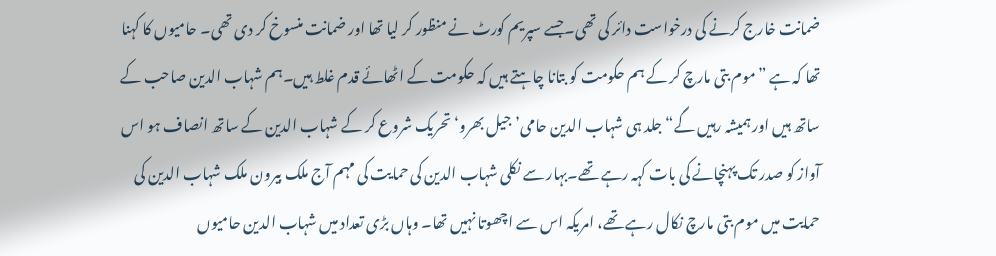ضمانت خارج کرنے کی درخواست دائر کی تھی۔جسے سپریم کورٹ نے منظور کر لیا تھا اور ضمانت منسوخ کر دی تھی۔ حامیوں کا کہنا تھا کہ ہے ”موم بتی مارچ کر کے ہم حکومت کو بتانا چاہتے ہیں کہ حکومت کے اٹھائے قدم غلط ہیں۔ہم شہاب الدین صاحب کے ساتھ ہیں اور ہمیشہ رہیں گے“ جلد ہی شہاب الدین حامی’جیل بھرو‘تحریک شروع کر کے شہاب الدین کے ساتھ انصاف ہو اس آواز کو صدر تک پہنچانے کی بات کہہ رہے تھے۔بہار سے نکلی شہاب الدین کی حمایت کی مہم آج ملک بیرون ملک شہاب الدین کی حمایت میں موم بتی مارچ نکال رہے تھے، امریکہ اس سے اچھوتا نہیں تھا۔ وہاں بڑی تعداد میں شہاب الدین حامیوں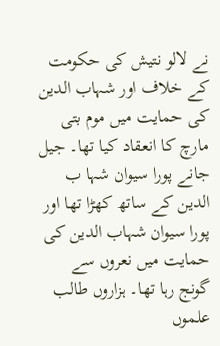نے لالو نتیش کی حکومت کے خلاف اور شہاب الدین کی حمایت میں موم بتی مارچ کا انعقاد کیا تھا۔ جیل جانے پورا سیوان شہا ب الدین کے ساتھ کھڑا تھا اور پورا سیوان شہاب الدین کی حمایت میں نعروں سے گونج رہا تھا۔ ہزاروں طالب علموں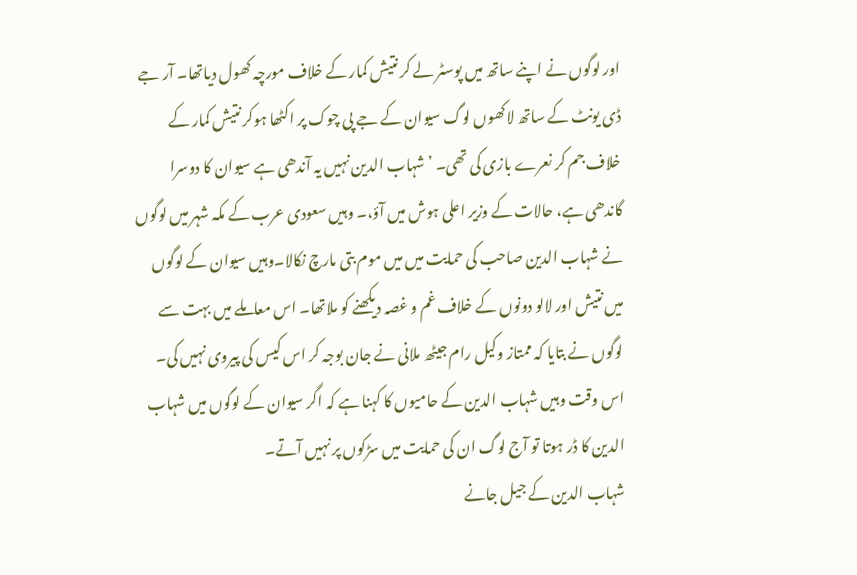اور لوگوں نے اپنے ساتھ میں پوسٹر لے کر نتیش کمار کے خلاف مورچہ کھول دیاتھا۔ آر جے ڈی یونٹ کے ساتھ لاکھوں لوگ سیوان کے جے پی چوک پر اکٹھا ہوکر نتیش کمار کے خلاف جم کر نعرے بازی کی تھی۔ ’شہاب الدین نہیں یہ آندھی ہے سیوان کا دوسرا گاندھی ہے، حالات کے وزیر اعلی ہوش میں آؤ،۔ وہیں سعودی عرب کے مکہ شہر میں لوگوں نے شہاب الدین صاحب کی حمایت میں میں موم بتی مارچ نکالا۔وہیں سیوان کے لوگوں میں نتیش اور لالو دونوں کے خلاف غم و غصہ دیکھنے کو ملاتھا۔ اس معاملے میں بہت سے لوگوں نے بتایا کہ ممتاز وکیل رام جیٹھ ملانی نے جان بوجہ کر اس کیس کی پیروی نہیں کی۔ اس وقت وہیں شہاب الدین کے حامیوں کا کہنا ہے کہ اگر سیوان کے لوگوں میں شہاب الدین کا ڈر ہوتا تو آج لوگ ان کی حمایت میں سڑکوں پر نہیں آتے۔
شہاب الدین کے جیل جانے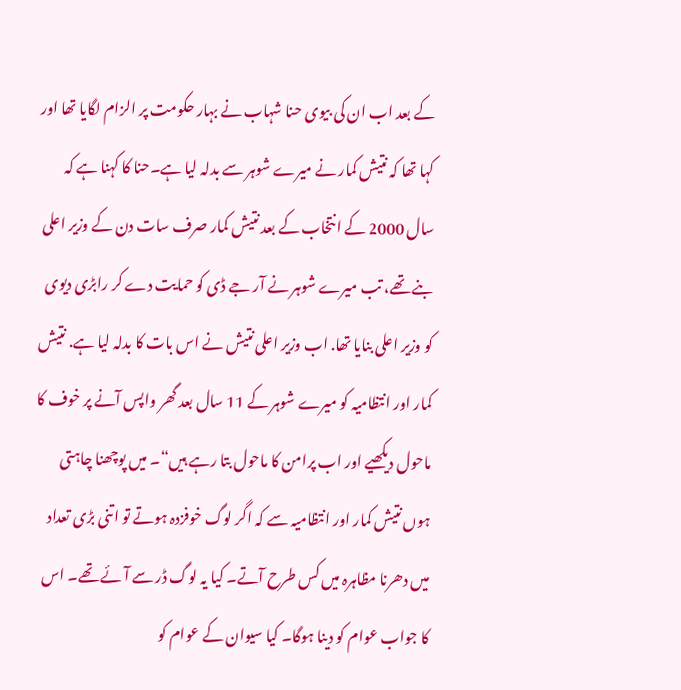کے بعد اب ان کی بیوی حنا شہاب نے بہار حکومت پر الزام لگایا تھا اور کہا تھا کہ نتیش کمار نے میرے شوہر سے بدلہ لیا ہے۔حنا کا کہنا ہے کہ سال 2000 کے انتخاب کے بعد نتیش کمار صرف سات دن کے وزیر اعلی بنے تھے، تب میرے شوہر نے آر جے ڈی کو حمایت دے کر رابڑی دیوی کو وزیر اعلی بنایا تھا. اب وزیر اعلی نتیش نے اس بات کا بدلہ لیا ہے. نتیش کمار اور انتظامیہ کو میرے شوہر کے 11 سال بعد گھر واپس آنے پر خوف کا ماحول دیکھیے اور اب پرامن کا ماحول بتا رہے ہیں“۔ میں پوچھنا چاہتی ہوں نتیش کمار اور انتظامیہ سے کہ اگر لوگ خوفزدہ ہوتے تو اتنی بڑی تعداد میں دھرنا مظاہرہ میں کس طرح آتے۔ کیا یہ لوگ ڈر سے آئے تھے۔ اس کا جواب عوام کو دینا ہوگا۔ کیا سیوان کے عوام کو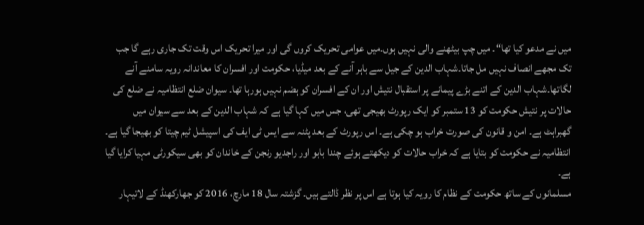میں نے مدعو کیا تھا“۔ میں چپ بیٹھنے والی نہیں ہوں۔میں عوامی تحریک کروں گی اور میرا تحریک اس وقت تک جاری رہے گا جب تک مجھے انصاف نہیں مل جاتا۔شہاب الدین کے جیل سے باہر آنے کے بعد میڈیا، حکومت اور افسران کا معاندانہ رویہ سامنے آنے لگاتھا۔شہاب الدین کے اتنے بڑے پیمانے پر استقبال نتیش اور ان کے افسران کو ہضم نہیں ہورہا تھا۔ سیوان ضلع انتظامیہ نے ضلع کی حالات پر نتیش حکومت کو 13 ستمبر کو ایک رپورٹ بھیجی تھی، جس میں کہا گیا ہے کہ شہاب الدین کے بعد سے سیوان میں گھبراہٹ ہے۔ امن و قانون کی صورت خراب ہو چکی ہے۔ اس رپورٹ کے بعد پٹنہ سے ایس ٹی ایف کی اسپیشل ٹیم چیتا کو بھیجا گیا ہے۔ انتظامیہ نے حکومت کو بتایا ہے کہ خراب حالات کو دیکھتے ہوئے چندا بابو اور راجدیو رنجن کے خاندان کو بھی سیکورٹی مہیا کرایا گیا ہے۔
مسلمانوں کے ساتھ حکومت کے نظام کا رویہ کیا ہوتا ہے اس پر نظر ڈالتے ہیں۔ گزشتہ سال 18 مارچ، 2016 کو جھارکھنڈ کے لاتیہار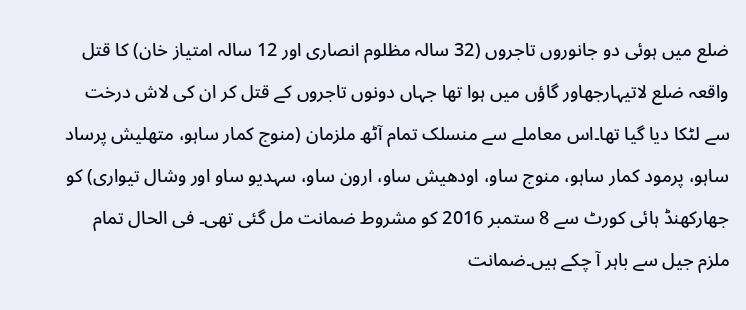ضلع میں ہوئی دو جانوروں تاجروں (32 سالہ مظلوم انصاری اور 12 سالہ امتیاز خان) کا قتل واقعہ ضلع لاتیہارجھاور گاؤں میں ہوا تھا جہاں دونوں تاجروں کے قتل کر ان کی لاش درخت سے لٹکا دیا گیا تھا۔اس معاملے سے منسلک تمام آٹھ ملزمان (منوج کمار ساہو، متھلیش پرساد ساہو، پرمود کمار ساہو، منوج ساو، اودھیش ساو، ارون ساو، سہدیو ساو اور وشال تیواری) کو جھارکھنڈ ہائی کورٹ سے 8 ستمبر 2016 کو مشروط ضمانت مل گئی تھی۔ فی الحال تمام ملزم جیل سے باہر آ چکے ہیں۔ضمانت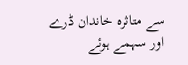سے متاثرہ خاندان ڈرے اور سہمے ہوئے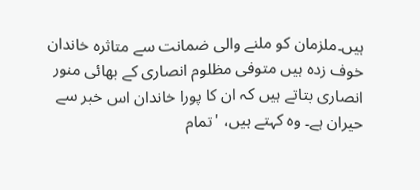ہیں۔ملزمان کو ملنے والی ضمانت سے متاثرہ خاندان خوف زدہ ہیں متوفی مظلوم انصاری کے بھائی منور انصاری بتاتے ہیں کہ ان کا پورا خاندان اس خبر سے حیران ہے۔ وہ کہتے ہیں، 'تمام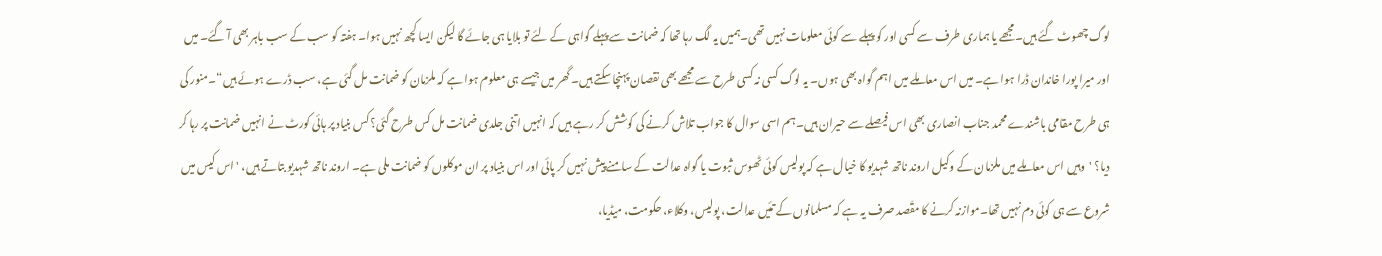لوگ چھوٹ گئے ہیں۔مجھے یا ہماری طرف سے کسی اور کو پہلے سے کوئی معلومات نہیں تھی۔ہمیں یہ لگ رہا تھا کہ ضمانت سے پہلے گواہی کے لئے تو بلایا ہی جائے گا لیکن ایسا کچھ نہیں ہوا۔ ہفتہ کو سب کے سب باہر بھی آ گئے۔ میں اور میرا پورا خاندان ڈرا ہوا ہے۔ میں اس معاملے میں اہم گواہ بھی ہوں۔ یہ لوگ کسی نہ کسی طرح سے مجھے بھی نقصان پہنچا سکتے ہیں۔ گھر میں جیسے ہی معلوم ہوا ہے کہ ملزمان کو ضمانت مل گئی ہے، سب ڈرے ہوئے ہیں“۔منور کی ہی طرح مقامی باشندے محمد جناب انصاری بھی اس فیصلے سے حیران ہیں۔ہم اسی سوال کا جواب تلاش کرنے کی کوشش کر رہے ہیں کہ انہیں اتنی جلدی ضمانت مل کس طرح گئی؟ کس بنیاد پر ہائی کورٹ نے انہیں ضمانت پر رہا کر دیا؟ 'وہیں اس معاملے میں ملزمان کے وکیل اروند ناتھ شہدیو کا خیال ہے کہ پولیس کوئی ٹھوس ثبوت یا گواہ عدالت کے سامنے پیش نہیں کر پائی اور اس بنیاد پر ان موکلوں کو ضمانت ملی ہے۔ اروند ناتھ شہدیو بتاتے ہیں، 'اس کیس میں شروع سے ہی کوئی دم نہیں تھا۔موازنہ کرنے کا مقَصد صرف یہ ہے کہ مسلمانوں کے تئیں عدالت، پولیس، وکلاء، حکومت، میڈیا،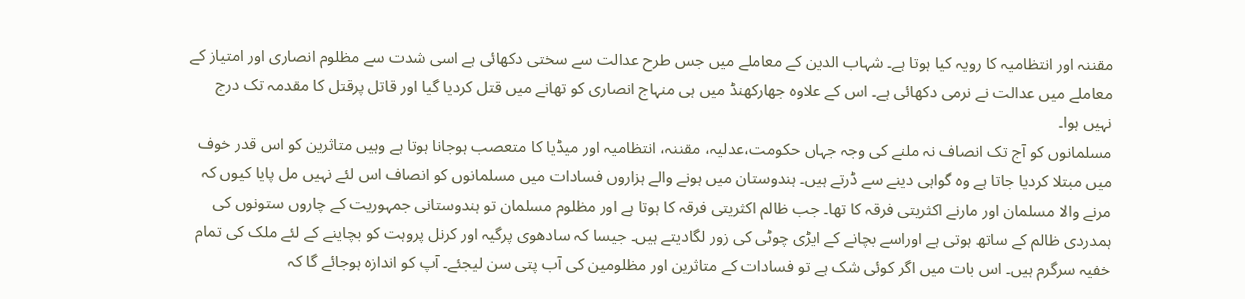مقننہ اور انتظامیہ کا رویہ کیا ہوتا ہے۔ شہاب الدین کے معاملے میں جس طرح عدالت سے سختی دکھائی ہے اسی شدت سے مظلوم انصاری اور امتیاز کے معاملے میں عدالت نے نرمی دکھائی ہے۔ اس کے علاوہ جھارکھنڈ میں ہی منہاج انصاری کو تھانے میں قتل کردیا گیا اور قاتل پرقتل کا مقدمہ تک درج نہیں ہوا۔
مسلمانوں کو آج تک انصاف نہ ملنے کی وجہ جہاں حکومت،عدلیہ، مقننہ، انتظامیہ اور میڈیا کا متعصب ہوجانا ہوتا ہے وہیں متاثرین کو اس قدر خوف میں مبتلا کردیا جاتا ہے وہ گواہی دینے سے ڈرتے ہیں۔ ہندوستان میں ہونے والے ہزاروں فسادات میں مسلمانوں کو انصاف اس لئے نہیں مل پایا کیوں کہ مرنے والا مسلمان اور مارنے اکثریتی فرقہ کا تھا۔ جب ظالم اکثریتی فرقہ کا ہوتا ہے اور مظلوم مسلمان تو ہندوستانی جمہوریت کے چاروں ستونوں کی ہمدردی ظالم کے ساتھ ہوتی ہے اوراسے بچانے کے ایڑی چوٹی کی زور لگادیتے ہیں۔ جیسا کہ سادھوی پرگیہ اور کرنل پروہت کو بچاینے کے لئے ملک کی تمام خفیہ سرگرم ہیں۔ اس بات میں اگر کوئی شک ہے تو فسادات کے متاثرین اور مظلومین کی آب پتی سن لیجئے۔ آپ کو اندازہ ہوجائے گا کہ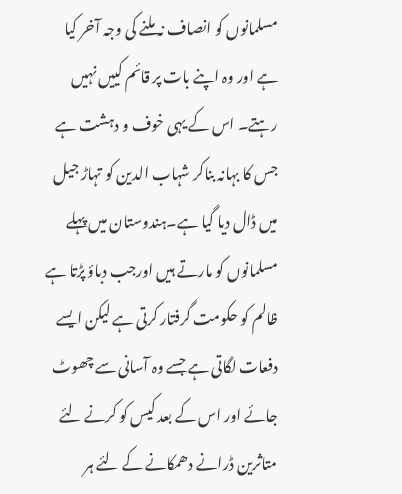مسلمانوں کو انصاف نہ ملنے کی وجہ آخر کیا ہے اور وہ اپنے بات پر قائم کییں نہیں رہتے۔ اس کے یہی خوف و دہشت ہے جس کا بہانہ بناکر شہاب الدین کو تہاڑ جیل میں ڈال دیا گیا ہے۔ہندوستان میں پہلے مسلمانوں کو مارتے ہیں اورجب دباؤ پڑتا ہے ظالم کو حکومت گرفتار کرتی ہے لیکن ایسے دفعات لگاتی ہے جسے وہ آسانی سے چھوٹ جائے اور اس کے بعد کیس کو کرنے لئے متاثرین ڈرانے دھمکانے کے لئے ہر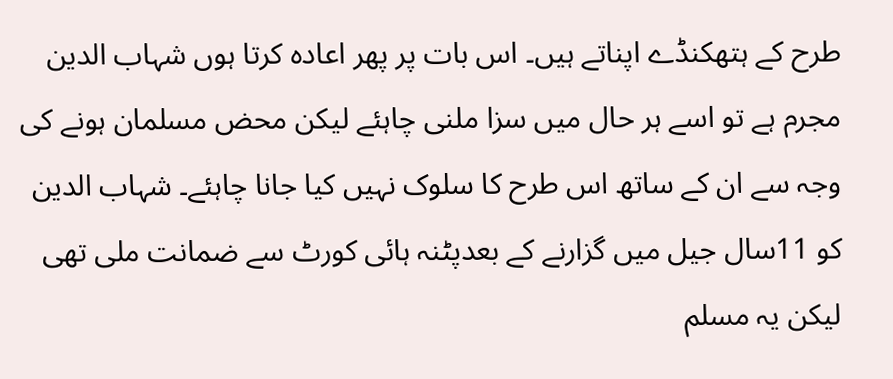طرح کے ہتھکنڈے اپناتے ہیں۔ اس بات پر پھر اعادہ کرتا ہوں شہاب الدین مجرم ہے تو اسے ہر حال میں سزا ملنی چاہئے لیکن محض مسلمان ہونے کی وجہ سے ان کے ساتھ اس طرح کا سلوک نہیں کیا جانا چاہئے۔ شہاب الدین کو 11سال جیل میں گزارنے کے بعدپٹنہ ہائی کورٹ سے ضمانت ملی تھی لیکن یہ مسلم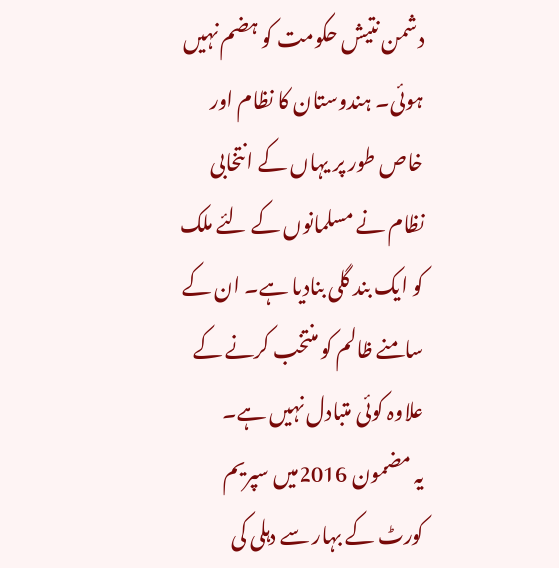دشمن نتیش حکومت کو ہضم نہیں ہوئی۔ ہندوستان کا نظام اور خاص طور پر یہاں کے انتخابی نظام نے مسلمانوں کے لئے ملک کو ایک بند گلی بنادیا ہے۔ ان کے سامنے ظالم کو منتخب کرنے کے علاوہ کوئی متبادل نہیں ہے۔
یہ مضمون 2016میں سپریم کورٹ کے بہار سے دہلی کی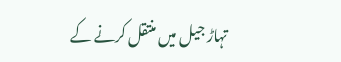تہاڑ جیل میں منتقل کرنے کے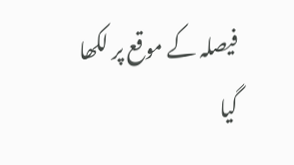فیصلہ کے موقع پر لکھا گیا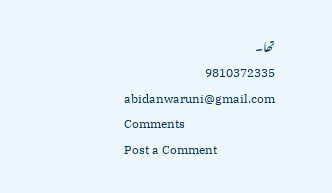تھا۔
9810372335
abidanwaruni@gmail.com
Comments
Post a Comment